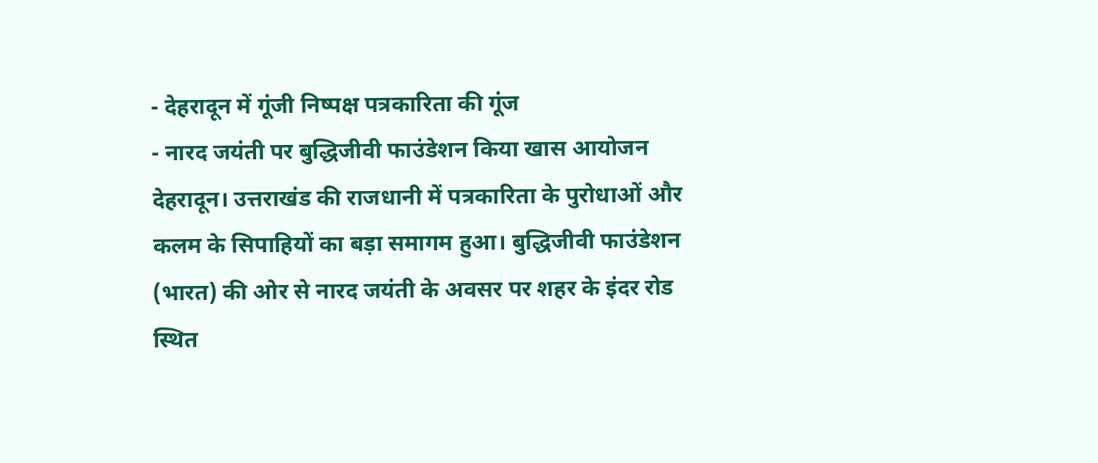- देहरादून में गूंजी निष्पक्ष पत्रकारिता की गूंज
- नारद जयंती पर बुद्धिजीवी फाउंडेशन किया खास आयोजन
देहरादून। उत्तराखंड की राजधानी में पत्रकारिता के पुरोधाओं और कलम के सिपाहियों का बड़ा समागम हुआ। बुद्धिजीवी फाउंडेशन (भारत) की ओर से नारद जयंती के अवसर पर शहर के इंदर रोड स्थित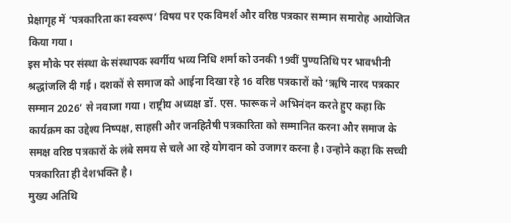प्रेक्षागृह में ‘पत्रकारिता का स्वरूप’ विषय पर एक विमर्श और वरिष्ठ पत्रकार सम्मान समारोह आयोजित किया गया।
इस मौके पर संस्था के संस्थापक स्वर्गीय भव्य निधि शर्मा को उनकी 19वीं पुण्यतिथि पर भावभीनी श्रद्धांजलि दी गई। दशकों से समाज को आईना दिखा रहे 16 वरिष्ठ पत्रकारों को ‘ऋषि नारद पत्रकार सम्मान 2026’ से नवाजा गया। राष्ट्रीय अध्यक्ष डॉ. एस. फारूक ने अभिनंदन करते हुए कहा कि कार्यक्रम का उद्देश्य निष्पक्ष, साहसी और जनहितैषी पत्रकारिता को सम्मानित करना और समाज के समक्ष वरिष्ठ पत्रकारों के लंबे समय से चले आ रहे योगदान को उजागर करना है। उन्होने कहा कि सच्ची पत्रकारिता ही देशभक्ति है।
मुख्य अतिथि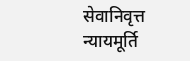सेवानिवृत्त न्यायमूर्ति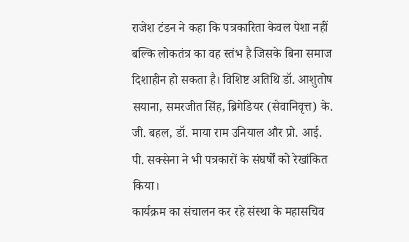राजेश टंडन ने कहा कि पत्रकारिता केवल पेशा नहीं बल्कि लोकतंत्र का वह स्तंभ है जिसके बिना समाज दिशाहीन हो सकता है। विशिष्ट अतिथि डॉ. आशुतोष सयाना, समरजीत सिंह, ब्रिगेडियर (सेवानिवृत्त) के. जी. बहल, डॉ. माया राम उनियाल और प्रो. आई. पी. सक्सेना ने भी पत्रकारों के संघर्षों को रेखांकित किया।
कार्यक्रम का संचालन कर रहे संस्था के महासचिव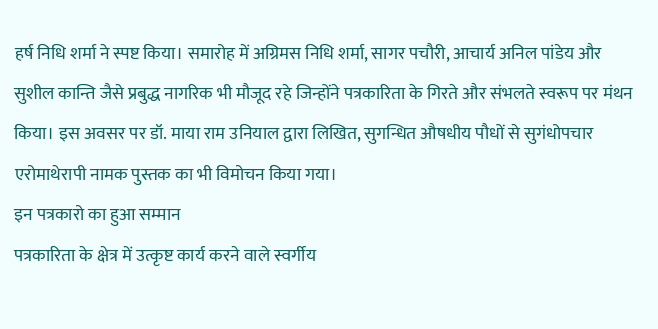हर्ष निधि शर्मा ने स्पष्ट किया। समारोह में अग्रिमस निधि शर्मा, सागर पचौरी, आचार्य अनिल पांडेय और सुशील कान्ति जैसे प्रबुद्ध नागरिक भी मौजूद रहे जिन्होंने पत्रकारिता के गिरते और संभलते स्वरूप पर मंथन किया। इस अवसर पर डॉ. माया राम उनियाल द्वारा लिखित, सुगन्धित औषधीय पौधों से सुगंधोपचार एरोमाथेरापी नामक पुस्तक का भी विमोचन किया गया।
इन पत्रकारो का हुआ सम्मान
पत्रकारिता के क्षेत्र में उत्कृष्ट कार्य करने वाले स्वर्गीय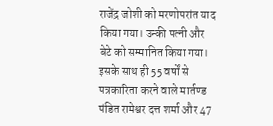राजेंद्र जोशी को मरणोपरांत याद किया गया। उन्की पत्नी और बेटे को सम्मानित किया गया। इसके साथ ही 55 वर्षों से पत्रकारिता करने वाले मार्तण्ड पंडित रामेश्वर दत्त शर्मा और 47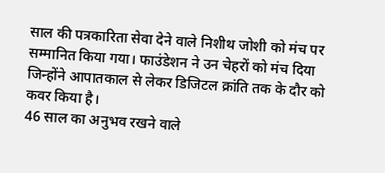साल की पत्रकारिता सेवा देने वाले निशीथ जोशी को मंच पर सम्मानित किया गया। फाउंडेशन ने उन चेहरों को मंच दिया जिन्होंने आपातकाल से लेकर डिजिटल क्रांति तक के दौर को कवर किया है।
46 साल का अनुभव रखने वाले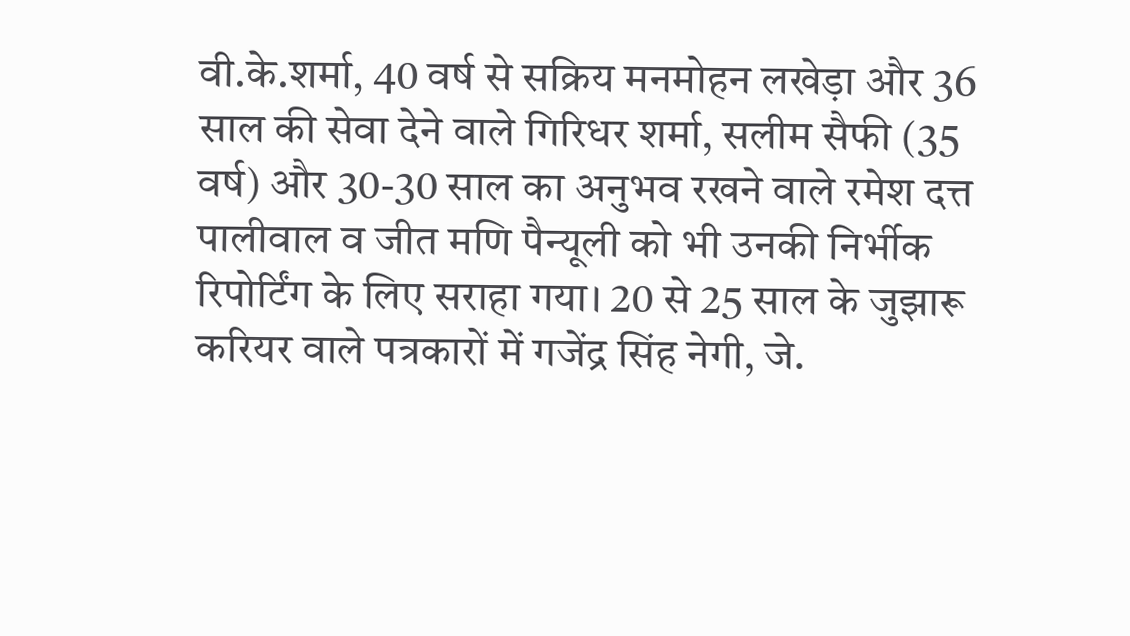वी.के.शर्मा, 40 वर्ष से सक्रिय मनमोहन लखेड़ा और 36 साल की सेवा देने वाले गिरिधर शर्मा, सलीम सैफी (35 वर्ष) और 30-30 साल का अनुभव रखने वाले रमेश दत्त पालीवाल व जीत मणि पैन्यूली को भी उनकी निर्भीक रिपोर्टिंग के लिए सराहा गया। 20 से 25 साल के जुझारू करियर वाले पत्रकारों में गजेंद्र सिंह नेगी, जे.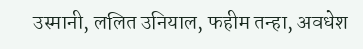उस्मानी, ललित उनियाल, फहीम तन्हा, अवधेश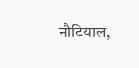नौटियाल,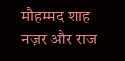मौहम्मद शाह नज़र और राज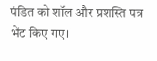पंडित को शॉल और प्रशस्ति पत्र भेंट किए गए।